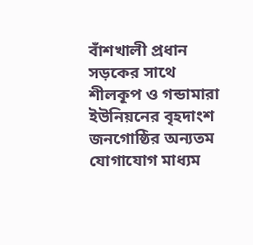বাঁশখালী প্রধান সড়কের সাথে শীলকূপ ও গন্ডামারা ইউনিয়নের বৃহদাংশ জনগোষ্ঠির অন্যতম যোগাযোগ মাধ্যম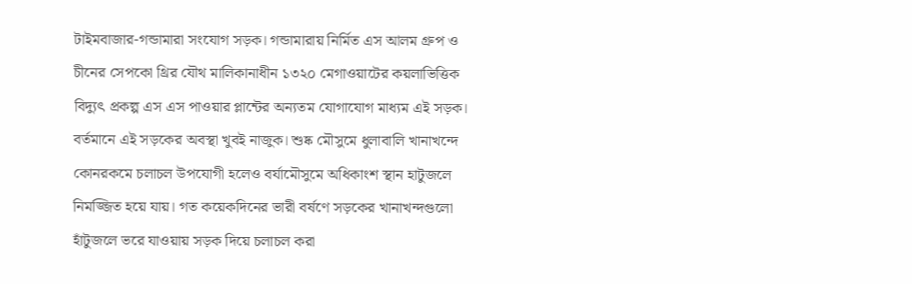টাইমবাজার-গন্ডামারা সংযোগ সড়ক। গন্ডামারায় নির্মিত এস আলম গ্রুপ ও চীনের সেপকো থ্রির যৌথ মালিকানাধীন ১৩২০ মেগাওয়াটের কয়লাভিত্তিক বিদ্যুৎ প্রকল্প এস এস পাওয়ার প্লান্টের অন্যতম যোগাযোগ মাধ্যম এই সড়ক। বর্তমানে এই সড়কের অবস্থা খুবই নাজুক। শুষ্ক মৌসুমে ধুলাবালি খানাখন্দে কোনরকমে চলাচল উপযোগী হলেও বর্যামৌসুমে অধিকাংশ স্থান হাটুজলে নিমজ্জিত হয়ে যায়। গত কয়েকদিনের ভারী বর্ষণে সড়কের খানাখন্দগুলো হাঁটুজলে ভরে যাওয়ায় সড়ক দিয়ে চলাচল করা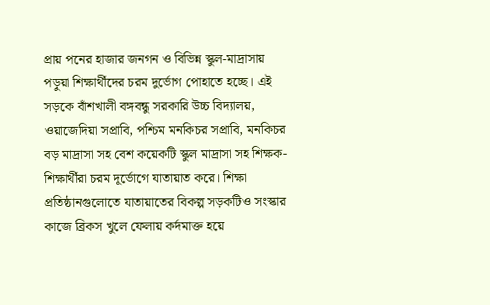প্রায় পনের হাজার জনগন ও বিভিন্ন স্কুল-মাদ্রাসায় পড়ুয়া শিক্ষার্থীদের চরম দুর্ভোগ পোহাতে হচ্ছে। এই সড়কে বাঁশখালী বঙ্গবন্ধু সরকারি উচ্চ বিদ্যালয়, ওয়াজেদিয়া সপ্রাবি, পশ্চিম মনকিচর সপ্রাবি, মনকিচর বড় মাদ্রাসা সহ বেশ কয়েকটি স্কুল মাদ্রাসা সহ শিক্ষক-শিক্ষার্থীরা চরম দূর্ভোগে যাতায়াত করে। শিক্ষা প্রতিষ্ঠানগুলোতে যাতায়াতের বিকল্প সড়কটিও সংস্কার কাজে ব্রিকস খুলে ফেলায় কর্দমাক্ত হয়ে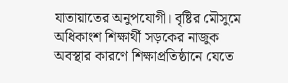যাতায়াতের অনুপযোগী। বৃষ্টির মৌসুমে অধিকাংশ শিক্ষার্থী সড়কের নাজুক অবস্থার কারণে শিক্ষাপ্রতিষ্ঠানে যেতে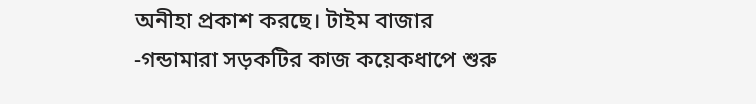অনীহা প্রকাশ করছে। টাইম বাজার -গন্ডামারা সড়কটির কাজ কয়েকধাপে শুরু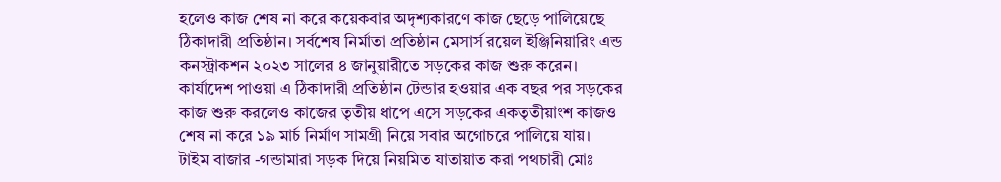হলেও কাজ শেষ না করে কয়েকবার অদৃশ্যকারণে কাজ ছেড়ে পালিয়েছে ঠিকাদারী প্রতিষ্ঠান। সর্বশেষ নির্মাতা প্রতিষ্ঠান মেসার্স রয়েল ইঞ্জিনিয়ারিং এন্ড কনস্ট্রাকশন ২০২৩ সালের ৪ জানুয়ারীতে সড়কের কাজ শুরু করেন। কার্যাদেশ পাওয়া এ ঠিকাদারী প্রতিষ্ঠান টেন্ডার হওয়ার এক বছর পর সড়কের কাজ শুরু করলেও কাজের তৃতীয় ধাপে এসে সড়কের একতৃতীয়াংশ কাজও শেষ না করে ১৯ মার্চ নির্মাণ সামগ্রী নিয়ে সবার অগোচরে পালিয়ে যায়।
টাইম বাজার -গন্ডামারা সড়ক দিয়ে নিয়মিত যাতায়াত করা পথচারী মোঃ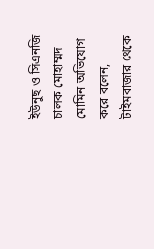ইউনুছ ও সিএনজি চালক মোহাম্মদ মোমিন অভিযোগ করে বলেন, টাইমবাজার থেকে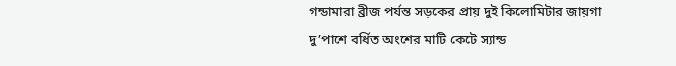গন্ডামারা ব্রীজ পর্যন্ত সড়কের প্রায় দুই কিলোমিটার জায়গা দু’পাশে বর্ধিত অংশের মাটি কেটে স্যান্ড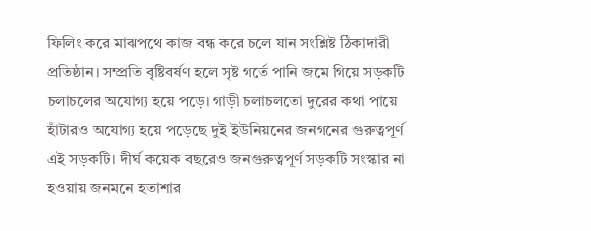ফিলিং করে মাঝপথে কাজ বন্ধ করে চলে যান সংশ্লিষ্ট ঠিকাদারী প্রতিষ্ঠান। সম্প্রতি বৃষ্টিবর্ষণ হলে সৃষ্ট গর্তে পানি জমে গিয়ে সড়কটি চলাচলের অযোগ্য হয়ে পড়ে। গাড়ী চলাচলতো দুরের কথা পায়ে হাঁটারও অযোগ্য হয়ে পড়েছে দুই ইউনিয়নের জনগনের গুরুত্বপূর্ণ এই সড়কটি। দীর্ঘ কয়েক বছরেও জনগুরুত্বপূর্ণ সড়কটি সংস্কার না হওয়ায় জনমনে হতাশার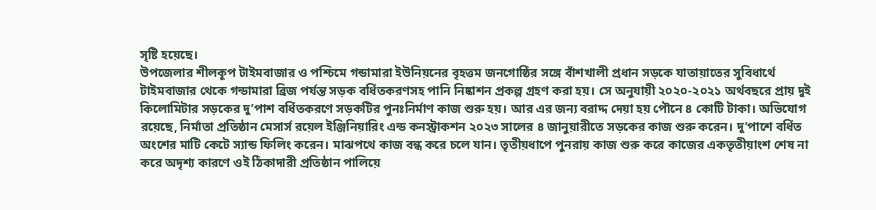সৃষ্টি হয়েছে।
উপজেলার শীলকূপ টাইমবাজার ও পশ্চিমে গন্ডামারা ইউনিয়নের বৃহত্তম জনগোষ্ঠির সঙ্গে বাঁশখালী প্রধান সড়কে যাতায়াতের সুবিধার্থে টাইমবাজার থেকে গন্ডামারা ব্রিজ পর্যন্ত সড়ক বর্ধিতকরণসহ পানি নিষ্কাশন প্রকল্প গ্রহণ করা হয়। সে অনুযায়ী ২০২০-২০২১ অর্থবছরে প্রায় দুই কিলোমিটার সড়কের দু’পাশ বর্ধিতকরণে সড়কটির পুনঃনির্মাণ কাজ শুরু হয়। আর এর জন্য বরাদ্দ দেয়া হয় পৌনে ৪ কোটি টাকা। অভিযোগ রয়েছে, নির্মাতা প্রতিষ্ঠান মেসার্স রয়েল ইঞ্জিনিয়ারিং এন্ড কনস্ট্রাকশন ২০২৩ সালের ৪ জানুয়ারীতে সড়কের কাজ শুরু করেন। দু’পাশে বর্ধিত অংশের মাটি কেটে স্যান্ড ফিলিং করেন। মাঝপথে কাজ বন্ধ করে চলে যান। তৃতীয়ধাপে পুনরায় কাজ শুরু করে কাজের একতৃতীয়াংশ শেষ না করে অদৃশ্য কারণে ওই ঠিকাদারী প্রতিষ্ঠান পালিয়ে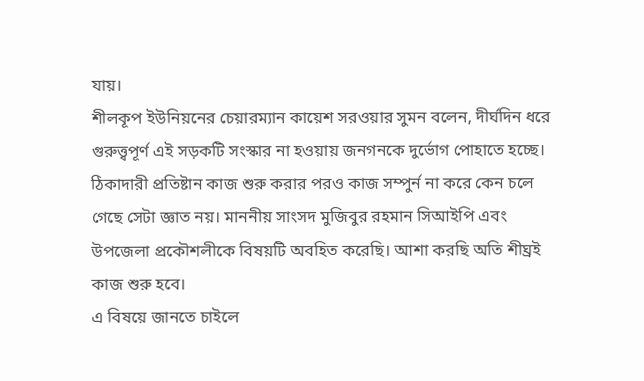যায়।
শীলকূপ ইউনিয়নের চেয়ারম্যান কায়েশ সরওয়ার সুমন বলেন, দীর্ঘদিন ধরে গুরুত্ত্বপূর্ণ এই সড়কটি সংস্কার না হওয়ায় জনগনকে দুর্ভোগ পোহাতে হচ্ছে। ঠিকাদারী প্রতিষ্টান কাজ শুরু করার পরও কাজ সম্পুর্ন না করে কেন চলে গেছে সেটা জ্ঞাত নয়। মাননীয় সাংসদ মুজিবুর রহমান সিআইপি এবং উপজেলা প্রকৌশলীকে বিষয়টি অবহিত করেছি। আশা করছি অতি শীঘ্রই কাজ শুরু হবে।
এ বিষয়ে জানতে চাইলে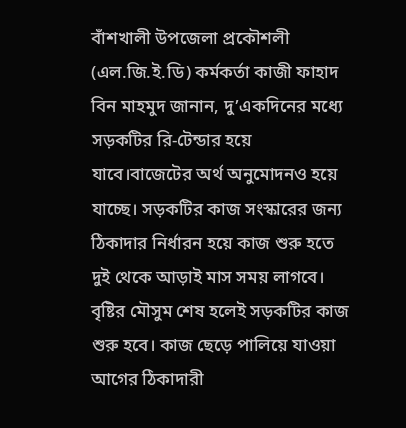বাঁশখালী উপজেলা প্রকৌশলী (এল.জি.ই.ডি) কর্মকর্তা কাজী ফাহাদ বিন মাহমুদ জানান, দু’একদিনের মধ্যে সড়কটির রি-টেন্ডার হয়ে যাবে।বাজেটের অর্থ অনুমোদনও হয়ে যাচ্ছে। সড়কটির কাজ সংস্কারের জন্য ঠিকাদার নির্ধারন হয়ে কাজ শুরু হতে দুই থেকে আড়াই মাস সময় লাগবে। বৃষ্টির মৌসুম শেষ হলেই সড়কটির কাজ শুরু হবে। কাজ ছেড়ে পালিয়ে যাওয়া আগের ঠিকাদারী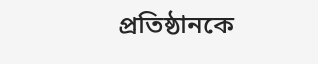প্রতিষ্ঠানকে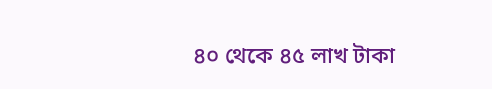৪০ থেকে ৪৫ লাখ টাকা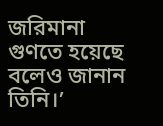জরিমানা গুণতে হয়েছে বলেও জানান তিনি।’